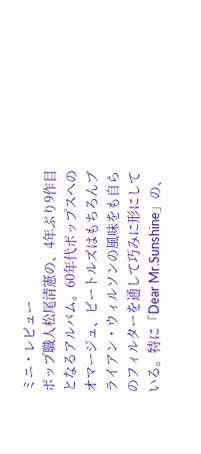ミニ・レビュー
ポップ職人松尾清憲の、4年ぶり9作目となるアルバム。60年代ポップスへのオマージュ、ビートルズはもちろんブライアン・ウィルソンの風味をも自らのフィルターを通して巧みに形にしている。特に「Dear Mr.Sunshine」の、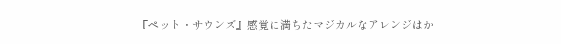『ペット・サウンズ』感覚に満ちたマジカルなアレンジはか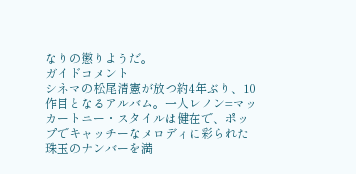なりの懲りようだ。
ガイドコメント
シネマの松尾清憲が放つ約4年ぶり、10作目となるアルバム。一人レノン=マッカートニー・スタイルは健在で、ポップでキャッチーなメロディに彩られた珠玉のナンバーを満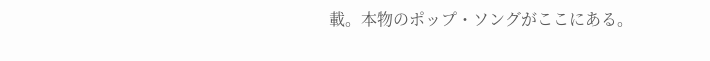載。本物のポップ・ソングがここにある。